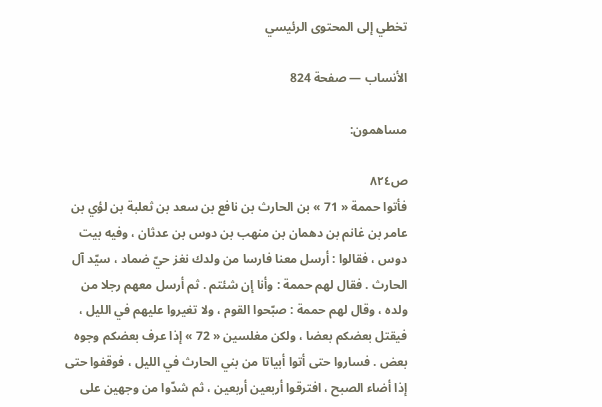تخطي إلى المحتوى الرئيسي

الأنساب — صفحة 824

مساهمون:

ص٨٢٤
فأتوا حممة « 71 » بن الحارث بن نافع بن سعد بن ثعلبة بن لؤي بن عامر بن غانم بن دهمان بن منهب بن دوس بن عدثان ، وفيه بيت دوس ، فقالوا : أرسل معنا فارسا من ولدك نغز حيّ ضماد ، سيّد آل الحارث . فقال لهم حممة : وأنا إن شئتم . ثم أرسل معهم رجلا من ولده ، وقال لهم حممة : صبّحوا القوم ، ولا تغيروا عليهم في الليل ، فيقتل بعضكم بعضا ، ولكن مغلسين « 72 » إذا عرف بعضكم وجوه بعض . فساروا حتى أتوا أبياتا من بني الحارث في الليل ، فوقفوا حتى إذا أضاء الصبح ، افترقوا أربعين أربعين ، ثم شدّوا من وجهين على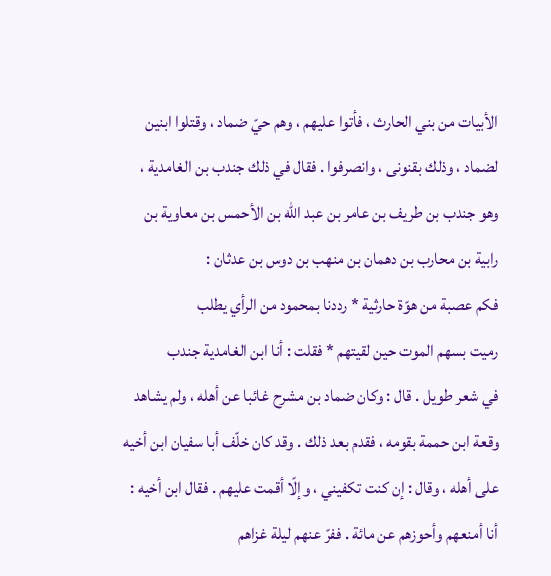الأبيات من بني الحارث ، فأتوا عليهم ، وهم حيّ ضماد ، وقتلوا ابنين لضماد ، وذلك بقنونى ، وانصرفوا . فقال في ذلك جندب بن الغامدية ، وهو جندب بن طريف بن عامر بن عبد اللّه بن الأحمس بن معاوية بن رابية بن محارب بن دهمان بن منهب بن دوس بن عدثان :
فكم عصبة من هوّة حارثية * رددنا بمحمود من الرأي يطلب
رميت بسهم الموت حين لقيتهم * فقلت : أنا ابن الغامدية جندب
في شعر طويل . قال : وكان ضماد بن مشرح غائبا عن أهله ، ولم يشاهد وقعة ابن حممة بقومه ، فقدم بعد ذلك . وقد كان خلّف أبا سفيان ابن أخيه على أهله ، وقال : إن كنت تكفيني ، وإلّا أقمت عليهم . فقال ابن أخيه : أنا أمنعهم وأحوزهم عن مائة . ففرّ عنهم ليلة غزاهم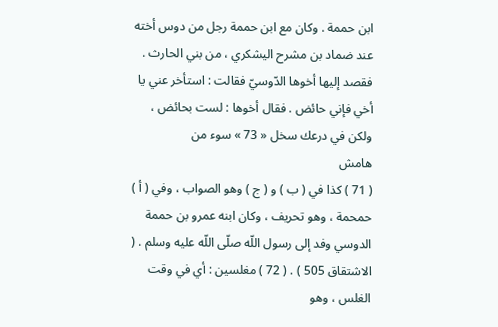ابن حممة . وكان مع ابن حممة رجل من دوس أخته عند ضماد بن مشرح اليشكري ، من بني الحارث . فقصد إليها أخوها الدّوسيّ فقالت : استأخر عني يا أخي فإني حائض . فقال أخوها : لست بحائض ، ولكن في درعك سخل « 73 » سوء من
هامش
( 71 ) كذا في ( ب ) و ( ج ) وهو الصواب ، وفي ( أ ) حمحمة ، وهو تحريف ، وكان ابنه عمرو بن حممة الدوسي وفد إلى رسول اللّه صلّى اللّه عليه وسلم . ( الاشتقاق 505 ) . ( 72 ) مغلسين : أي في وقت الغلس ، وهو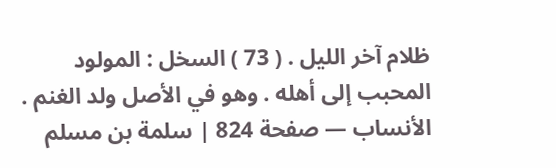ظلام آخر الليل . ( 73 ) السخل : المولود المحبب إلى أهله . وهو في الأصل ولد الغنم .
الأنساب — صفحة 824 | سلمة بن مسلم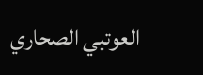العوتبي الصحاري